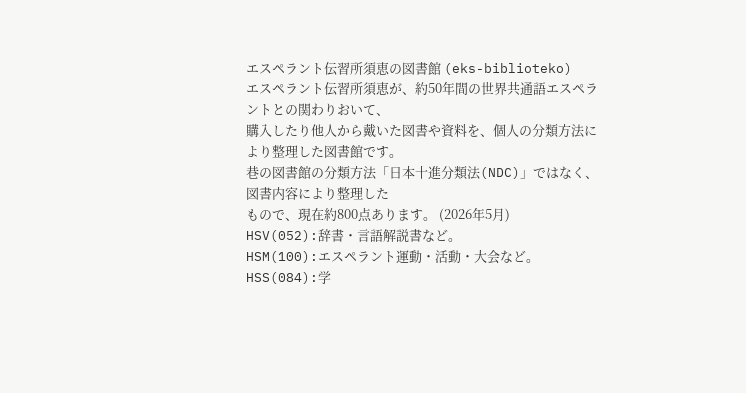エスペラント伝習所須恵の図書館 (eks-biblioteko)
エスペラント伝習所須恵が、約50年間の世界共通語エスペラントとの関わりおいて、
購入したり他人から戴いた図書や資料を、個人の分類方法により整理した図書館です。
巷の図書館の分類方法「日本十進分類法(NDC)」ではなく、図書内容により整理した
もので、現在約800点あります。 (2026年5月)
HSV(052):辞書・言語解説書など。
HSM(100):エスペラント運動・活動・大会など。
HSS(084):学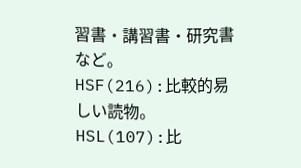習書・講習書・研究書など。
HSF(216):比較的易しい読物。
HSL(107):比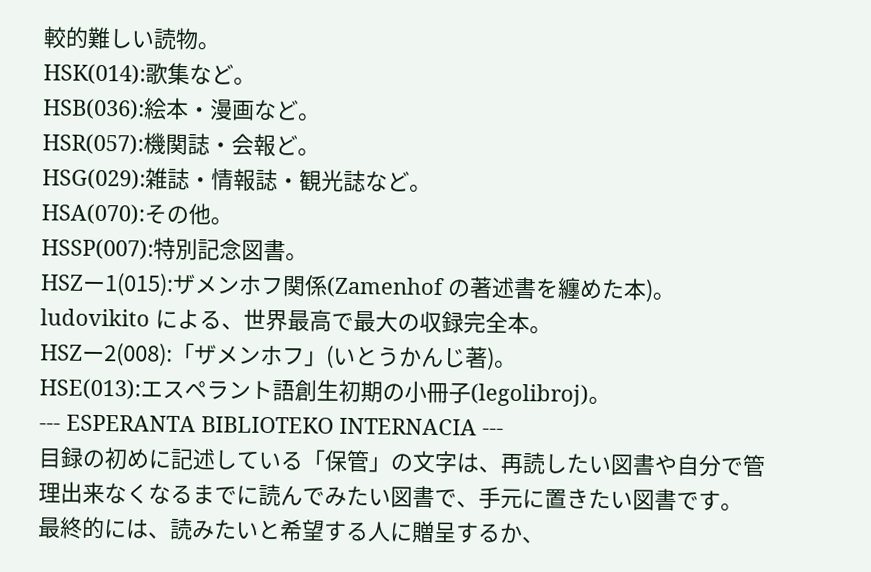較的難しい読物。
HSK(014):歌集など。
HSB(036):絵本・漫画など。
HSR(057):機関誌・会報ど。
HSG(029):雑誌・情報誌・観光誌など。
HSA(070):その他。
HSSP(007):特別記念図書。
HSZー1(015):ザメンホフ関係(Zamenhof の著述書を纏めた本)。
ludovikito による、世界最高で最大の収録完全本。
HSZー2(008):「ザメンホフ」(いとうかんじ著)。
HSE(013):エスペラント語創生初期の小冊子(legolibroj)。
--- ESPERANTA BIBLIOTEKO INTERNACIA ---
目録の初めに記述している「保管」の文字は、再読したい図書や自分で管理出来なくなるまでに読んでみたい図書で、手元に置きたい図書です。
最終的には、読みたいと希望する人に贈呈するか、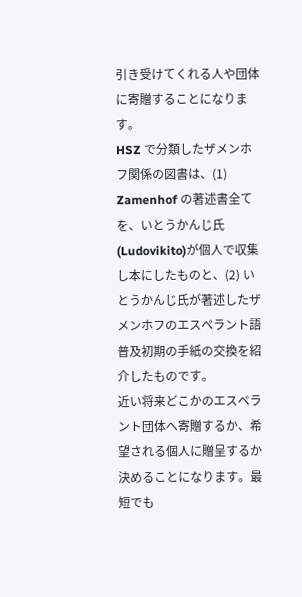引き受けてくれる人や団体に寄贈することになります。
HSZ で分類したザメンホフ関係の図書は、(1) Zamenhof の著述書全てを、いとうかんじ氏(Ludovikito)が個人で収集し本にしたものと、(2) いとうかんじ氏が著述したザメンホフのエスペラント語普及初期の手紙の交換を紹介したものです。
近い将来どこかのエスペラント団体へ寄贈するか、希望される個人に贈呈するか決めることになります。最短でも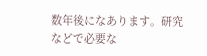数年後になあります。研究などで必要な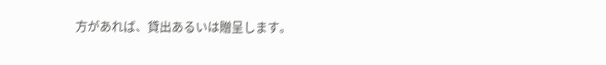方があれば、貸出あるいは贈呈します。